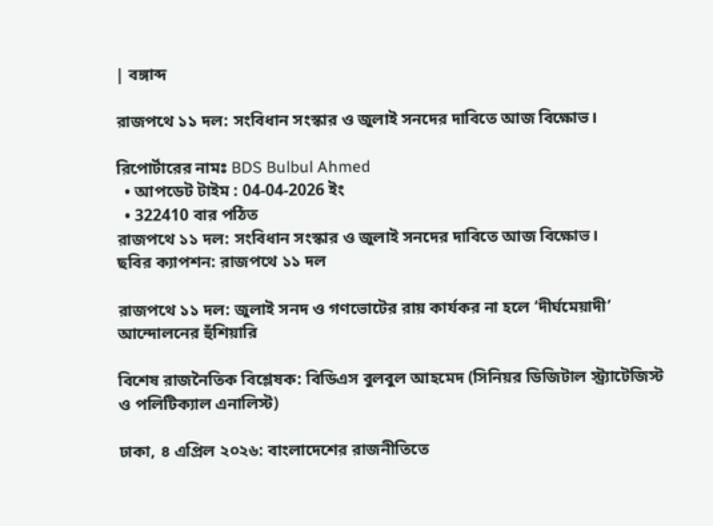| বঙ্গাব্দ

রাজপথে ১১ দল: সংবিধান সংস্কার ও জুলাই সনদের দাবিতে আজ বিক্ষোভ।

রিপোর্টারের নামঃ BDS Bulbul Ahmed
  • আপডেট টাইম : 04-04-2026 ইং
  • 322410 বার পঠিত
রাজপথে ১১ দল: সংবিধান সংস্কার ও জুলাই সনদের দাবিতে আজ বিক্ষোভ।
ছবির ক্যাপশন: রাজপথে ১১ দল

রাজপথে ১১ দল: জুলাই সনদ ও গণভোটের রায় কার্যকর না হলে ‘দীর্ঘমেয়াদী’ আন্দোলনের হুঁশিয়ারি

বিশেষ রাজনৈতিক বিশ্লেষক: বিডিএস বুলবুল আহমেদ (সিনিয়র ডিজিটাল স্ট্র্যাটেজিস্ট ও পলিটিক্যাল এনালিস্ট)

ঢাকা, ৪ এপ্রিল ২০২৬: বাংলাদেশের রাজনীতিতে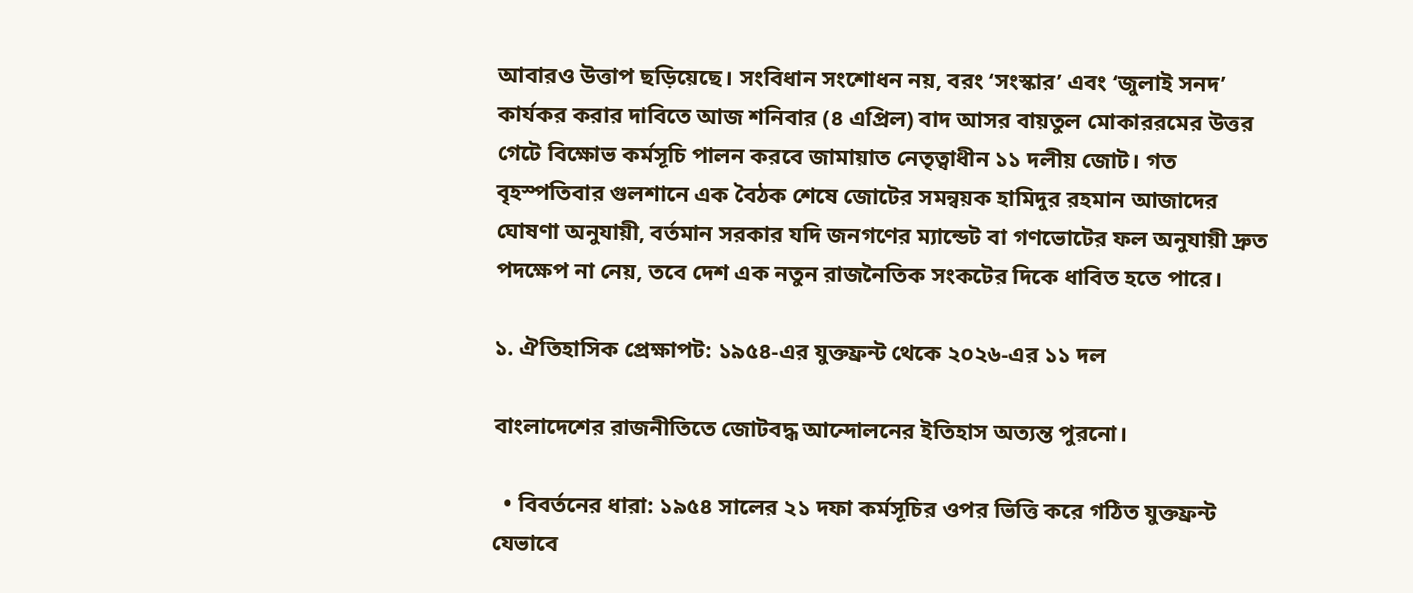আবারও উত্তাপ ছড়িয়েছে। সংবিধান সংশোধন নয়, বরং ‘সংস্কার’ এবং ‘জুলাই সনদ’ কার্যকর করার দাবিতে আজ শনিবার (৪ এপ্রিল) বাদ আসর বায়তুল মোকাররমের উত্তর গেটে বিক্ষোভ কর্মসূচি পালন করবে জামায়াত নেতৃত্বাধীন ১১ দলীয় জোট। গত বৃহস্পতিবার গুলশানে এক বৈঠক শেষে জোটের সমন্বয়ক হামিদুর রহমান আজাদের ঘোষণা অনুযায়ী, বর্তমান সরকার যদি জনগণের ম্যান্ডেট বা গণভোটের ফল অনুযায়ী দ্রুত পদক্ষেপ না নেয়, তবে দেশ এক নতুন রাজনৈতিক সংকটের দিকে ধাবিত হতে পারে।

১. ঐতিহাসিক প্রেক্ষাপট: ১৯৫৪-এর যুক্তফ্রন্ট থেকে ২০২৬-এর ১১ দল

বাংলাদেশের রাজনীতিতে জোটবদ্ধ আন্দোলনের ইতিহাস অত্যন্ত পুরনো।

  • বিবর্তনের ধারা: ১৯৫৪ সালের ২১ দফা কর্মসূচির ওপর ভিত্তি করে গঠিত যুক্তফ্রন্ট যেভাবে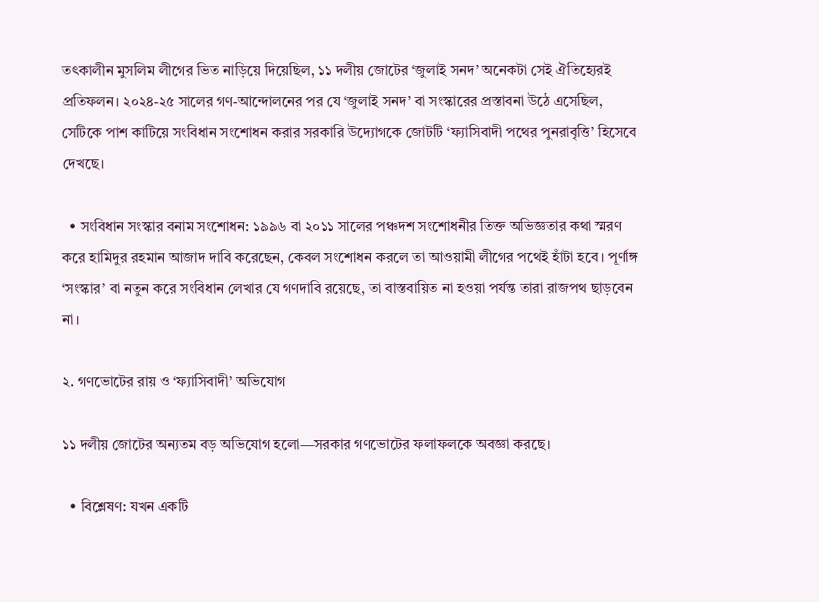তৎকালীন মুসলিম লীগের ভিত নাড়িয়ে দিয়েছিল, ১১ দলীয় জোটের ‘জুলাই সনদ’ অনেকটা সেই ঐতিহ্যেরই প্রতিফলন। ২০২৪-২৫ সালের গণ-আন্দোলনের পর যে ‘জুলাই সনদ’ বা সংস্কারের প্রস্তাবনা উঠে এসেছিল, সেটিকে পাশ কাটিয়ে সংবিধান সংশোধন করার সরকারি উদ্যোগকে জোটটি ‘ফ্যাসিবাদী পথের পুনরাবৃত্তি’ হিসেবে দেখছে।

  • সংবিধান সংস্কার বনাম সংশোধন: ১৯৯৬ বা ২০১১ সালের পঞ্চদশ সংশোধনীর তিক্ত অভিজ্ঞতার কথা স্মরণ করে হামিদুর রহমান আজাদ দাবি করেছেন, কেবল সংশোধন করলে তা আওয়ামী লীগের পথেই হাঁটা হবে। পূর্ণাঙ্গ ‘সংস্কার’ বা নতুন করে সংবিধান লেখার যে গণদাবি রয়েছে, তা বাস্তবায়িত না হওয়া পর্যন্ত তারা রাজপথ ছাড়বেন না।

২. গণভোটের রায় ও ‘ফ্যাসিবাদী’ অভিযোগ

১১ দলীয় জোটের অন্যতম বড় অভিযোগ হলো—সরকার গণভোটের ফলাফলকে অবজ্ঞা করছে।

  • বিশ্লেষণ: যখন একটি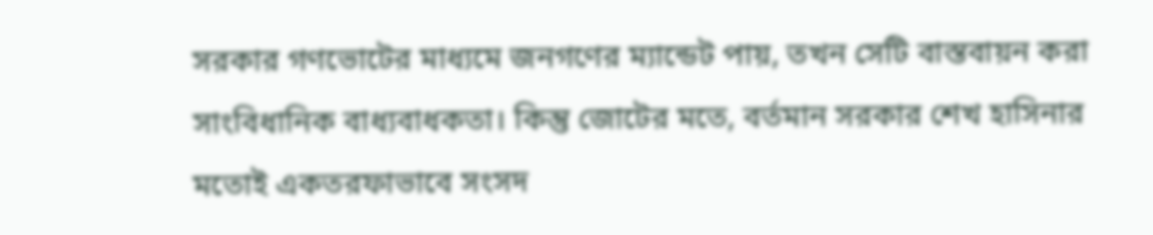সরকার গণভোটের মাধ্যমে জনগণের ম্যান্ডেট পায়, তখন সেটি বাস্তবায়ন করা সাংবিধানিক বাধ্যবাধকতা। কিন্তু জোটের মতে, বর্তমান সরকার শেখ হাসিনার মতোই একতরফাভাবে সংসদ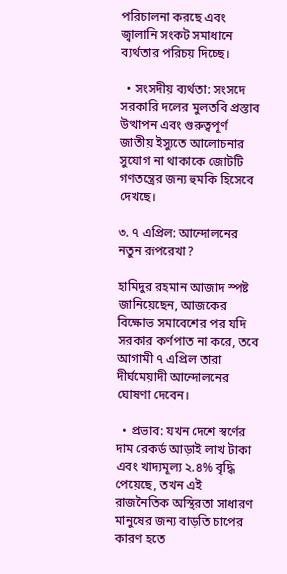পরিচালনা করছে এবং জ্বালানি সংকট সমাধানে ব্যর্থতার পরিচয় দিচ্ছে।

  • সংসদীয় ব্যর্থতা: সংসদে সরকারি দলের মুলতবি প্রস্তাব উত্থাপন এবং গুরুত্বপূর্ণ জাতীয় ইস্যুতে আলোচনার সুযোগ না থাকাকে জোটটি গণতন্ত্রের জন্য হুমকি হিসেবে দেখছে।

৩. ৭ এপ্রিল: আন্দোলনের নতুন রূপরেখা?

হামিদুর রহমান আজাদ স্পষ্ট জানিয়েছেন, আজকের বিক্ষোভ সমাবেশের পর যদি সরকার কর্ণপাত না করে, তবে আগামী ৭ এপ্রিল তারা দীর্ঘমেয়াদী আন্দোলনের ঘোষণা দেবেন।

  • প্রভাব: যখন দেশে স্বর্ণের দাম রেকর্ড আড়াই লাখ টাকা এবং খাদ্যমূল্য ২.৪% বৃদ্ধি পেয়েছে, তখন এই রাজনৈতিক অস্থিরতা সাধারণ মানুষের জন্য বাড়তি চাপের কারণ হতে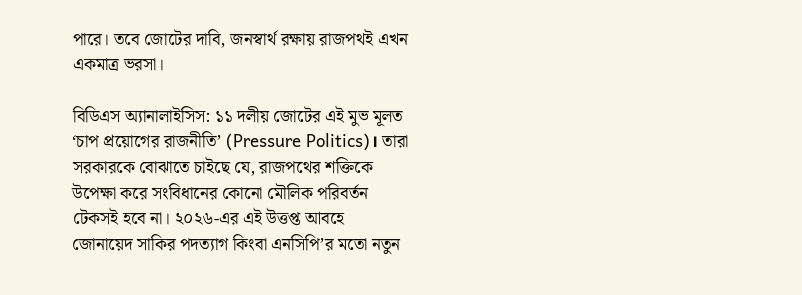পারে। তবে জোটের দাবি, জনস্বার্থ রক্ষায় রাজপথই এখন একমাত্র ভরসা।

বিডিএস অ্যানালাইসিস: ১১ দলীয় জোটের এই মুভ মূলত ‘চাপ প্রয়োগের রাজনীতি’ (Pressure Politics)। তারা সরকারকে বোঝাতে চাইছে যে, রাজপথের শক্তিকে উপেক্ষা করে সংবিধানের কোনো মৌলিক পরিবর্তন টেকসই হবে না। ২০২৬-এর এই উত্তপ্ত আবহে জোনায়েদ সাকির পদত্যাগ কিংবা এনসিপি’র মতো নতুন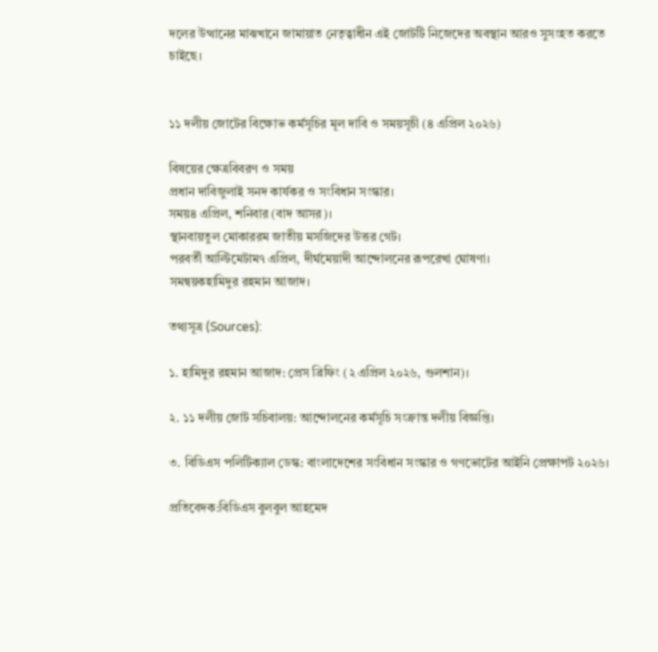দলের উত্থানের মাঝখানে জামায়াত নেতৃত্বাধীন এই জোটটি নিজেদের অবস্থান আরও সুসংহত করতে চাইছে।


১১ দলীয় জোটের বিক্ষোভ কর্মসূচির মূল দাবি ও সময়সূচী (৪ এপ্রিল ২০২৬)

বিষয়ের ক্ষেত্রবিবরণ ও সময়
প্রধান দাবিজুলাই সনদ কার্যকর ও সংবিধান সংস্কার।
সময়৪ এপ্রিল, শনিবার (বাদ আসর)।
স্থানবায়তুল মোকাররম জাতীয় মসজিদের উত্তর গেট।
পরবর্তী আল্টিমেটাম৭ এপ্রিল, দীর্ঘমেয়াদী আন্দোলনের রূপরেখা ঘোষণা।
সমন্বয়কহামিদুর রহমান আজাদ।

তথ্যসূত্র (Sources):

১. হামিদুর রহমান আজাদ: প্রেস ব্রিফিং (২ এপ্রিল ২০২৬, গুলশান)।

২. ১১ দলীয় জোট সচিবালয়: আন্দোলনের কর্মসূচি সংক্রান্ত দলীয় বিজ্ঞপ্তি।

৩. বিডিএস পলিটিক্যাল ডেস্ক: বাংলাদেশের সংবিধান সংস্কার ও গণভোটের আইনি প্রেক্ষাপট ২০২৬।

প্রতিবেদক:বিডিএস বুলবুল আহমেদ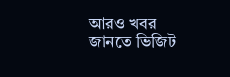আরও খবর জানতে ভিজিট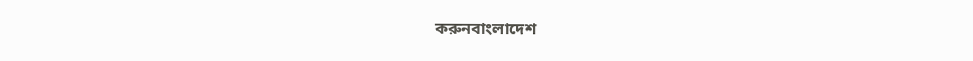করুনবাংলাদেশ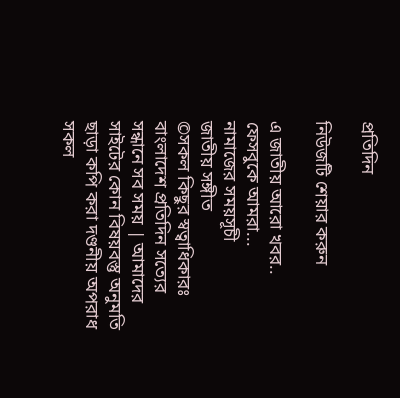প্রতিদিন

নিউজটি শেয়ার করুন

এ জাতীয় আরো খবর..
ফেসবুকে আমরা...
নামাজের সময়সূচী
জাতীয় সঙ্গীত
©সকল কিছুর স্বত্বাধিকারঃ বাংলাদেশ প্রতিদিন সত্যের সন্ধানে সব সময় | আমাদের সাইটের কোন বিষয়বস্তু অনুমতি ছাড়া কপি করা দণ্ডনীয় অপরাধ
সকল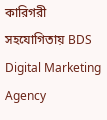কারিগরী সহযোগিতায় BDS Digital Marketing Agency